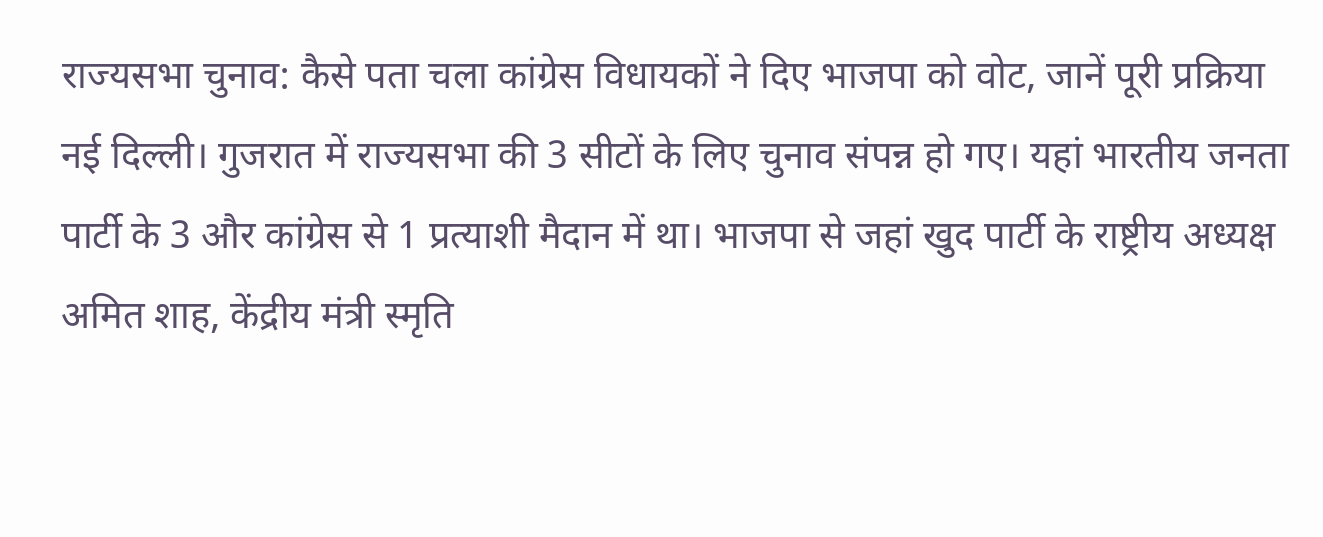राज्यसभा चुनाव: कैसे पता चला कांग्रेस विधायकों ने दिए भाजपा को वोट, जानें पूरी प्रक्रिया
नई दिल्ली। गुजरात में राज्यसभा की 3 सीटों के लिए चुनाव संपन्न हो गए। यहां भारतीय जनता पार्टी के 3 और कांग्रेस से 1 प्रत्याशी मैदान में था। भाजपा से जहां खुद पार्टी के राष्ट्रीय अध्यक्ष अमित शाह, केंद्रीय मंत्री स्मृति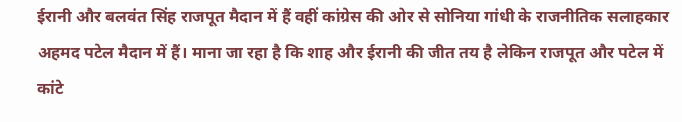ईरानी और बलवंत सिंह राजपूत मैदान में हैं वहीं कांग्रेस की ओर से सोनिया गांधी के राजनीतिक सलाहकार अहमद पटेल मैदान में हैं। माना जा रहा है कि शाह और ईरानी की जीत तय है लेकिन राजपूत और पटेल में कांटे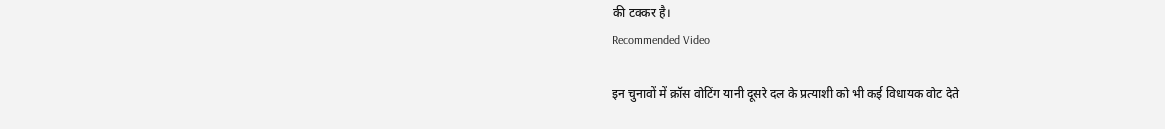की टक्कर है।
Recommended Video

इन चुनावों में क्रॉस वोटिंग यानी दूसरे दल के प्रत्याशी को भी कई विधायक वोट देते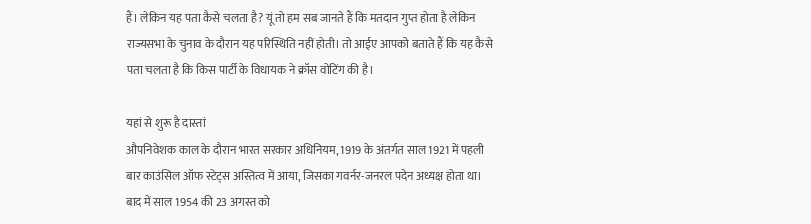हैं। लेकिन यह पता कैसे चलता है? यूं तो हम सब जानते हैं कि मतदान गुप्त होता है लेकिन राज्यसभा के चुनाव के दौरान यह परिस्थिति नहीं होती। तो आईए आपको बताते हैं कि यह कैसे पता चलता है कि किस पार्टी के विधायक ने क्रॉस वोटिंग की है।

यहां से शुरू है दास्तां
औपनिवेशक काल के दौरान भारत सरकार अधिनियम, 1919 के अंतर्गत साल 1921 में पहली बार काउंसिल ऑफ स्टेट्स अस्तित्व में आया, जिसका गवर्नर-जनरल पदेन अध्यक्ष होता था। बाद में साल 1954 की 23 अगस्त को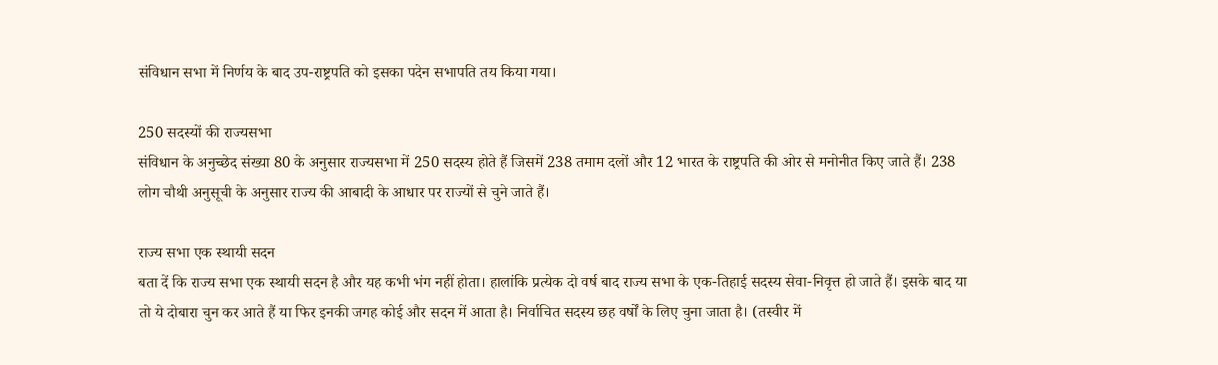संविधान सभा में निर्णय के बाद उप-राष्ट्रपति को इसका पदेन सभापति तय किया गया।

250 सदस्यों की राज्यसभा
संविधान के अनुच्छेद संख्या 80 के अनुसार राज्यसभा में 250 सदस्य होते हैं जिसमें 238 तमाम दलों और 12 भारत के राष्ट्रपति की ओर से मनोनीत किए जाते हैं। 238 लोग चौथी अनुसूची के अनुसार राज्य की आबादी के आधार पर राज्यों से चुने जाते हैं।

राज्य सभा एक स्थायी सदन
बता दें कि राज्य सभा एक स्थायी सदन है और यह कभी भंग नहीं होता। हालांकि प्रत्येक दो वर्ष बाद राज्य सभा के एक-तिहाई सदस्य सेवा-निवृत्त हो जाते हैं। इसके बाद या तो ये दोबारा चुन कर आते हैं या फिर इनकी जगह कोई और सदन में आता है। निर्वाचित सदस्य छह वर्षों के लिए चुना जाता है। (तस्वीर में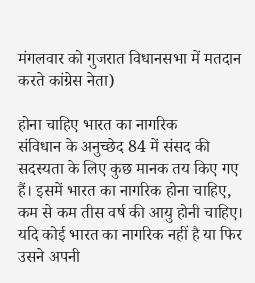मंगलवार को गुजरात विधानसभा में मतदान करते कांग्रेस नेता)

होना चाहिए भारत का नागरिक
संविधान के अनुच्छेद 84 में संसद की सदस्यता के लिए कुछ मानक तय किए गए हैं। इसमें भारत का नागरिक होना चाहिए, कम से कम तीस वर्ष की आयु होनी चाहिए। यदि कोई भारत का नागरिक नहीं है या फिर उसने अपनी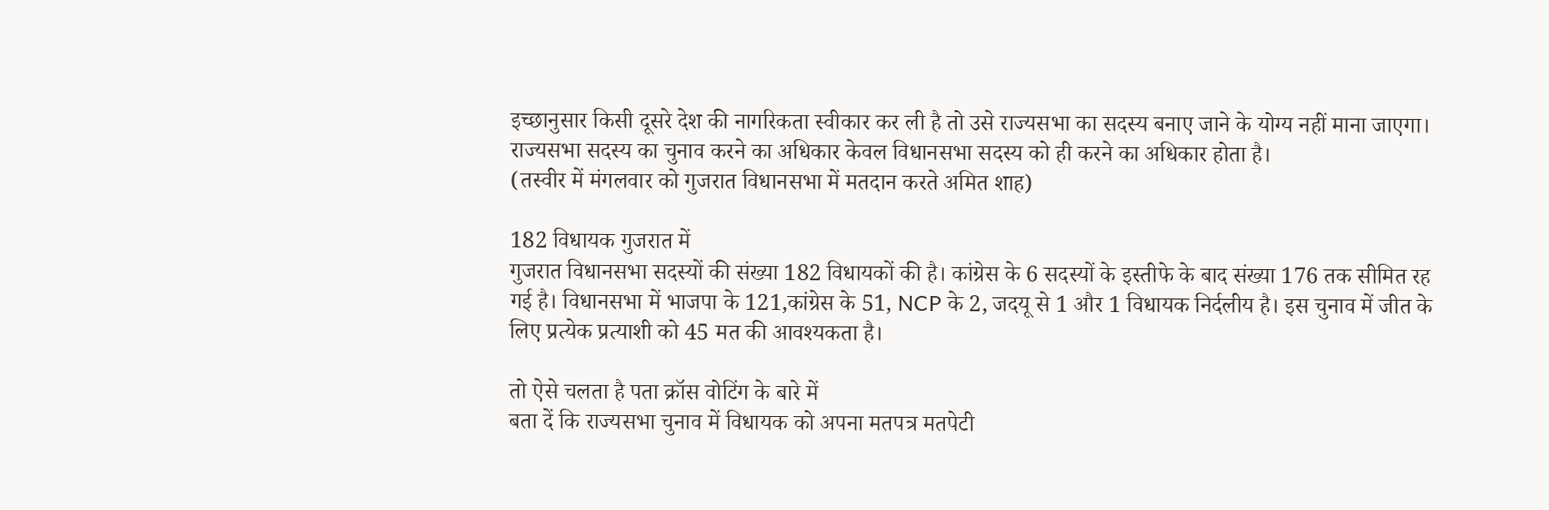इच्छानुसार किसी दूसरे देश की नागरिकता स्वीकार कर ली है तो उसे राज्यसभा का सदस्य बनाए जाने के योग्य नहीं माना जाएगा। राज्यसभा सदस्य का चुनाव करने का अधिकार केवल विधानसभा सदस्य को ही करने का अधिकार होता है।
(तस्वीर में मंगलवार को गुजरात विधानसभा में मतदान करते अमित शाह)

182 विधायक गुजरात में
गुजरात विधानसभा सदस्यों की संख्या 182 विधायकों की है। कांग्रेस के 6 सदस्यों के इस्तीफे के बाद संख्या 176 तक सीमित रह गई है। विधानसभा में भाजपा के 121,कांग्रेस के 51, NCP के 2, जदयू से 1 और 1 विधायक निर्दलीय है। इस चुनाव में जीत के लिए प्रत्येक प्रत्याशी को 45 मत की आवश्यकता है।

तो ऐसे चलता है पता क्रॉस वोटिंग के बारे में
बता दें कि राज्यसभा चुनाव में विधायक को अपना मतपत्र मतपेटी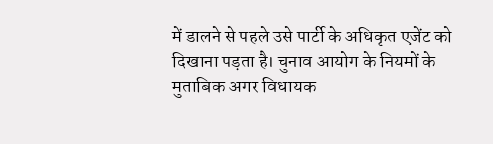में डालने से पहले उसे पार्टी के अधिकृत एजेंट को दिखाना पड़ता है। चुनाव आयोग के नियमों के मुताबिक अगर विधायक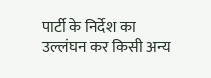पार्टी के निर्देश का उल्लंघन कर किसी अन्य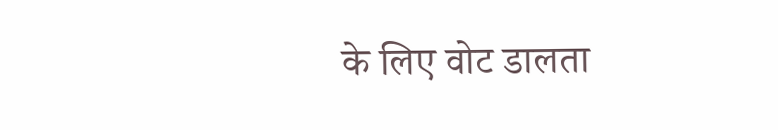के लिए वोट डालता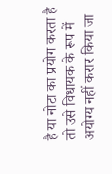है या नोटा का प्रयोग करता है तो उसे विधायक के रूप में अयोग्य नहीं करार किया जा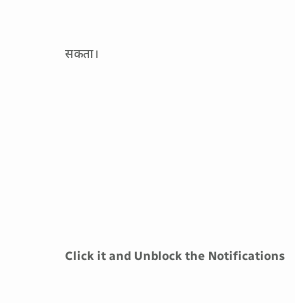सकता।












Click it and Unblock the Notifications